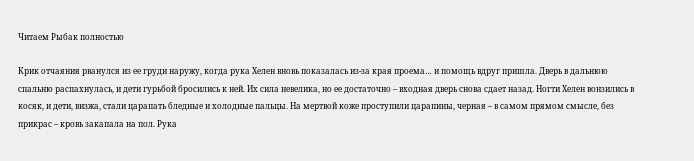Читаем Рыбак полностью

Крик отчаяния рванулся из ее груди наружу, когда рука Хелен вновь показалась из-за края проема… и помощь вдруг пришла. Дверь в дальнюю спальню распахнулась, и дети гурьбой бросились к ней. Их сила невелика, но ее достаточно – входная дверь снова сдает назад. Ногти Хелен вонзились в косяк, и дети, визжа, стали царапать бледные и холодные пальцы. На мертвой коже проступили царапины, черная – в самом прямом смысле, без прикрас – кровь закапала на пол. Рука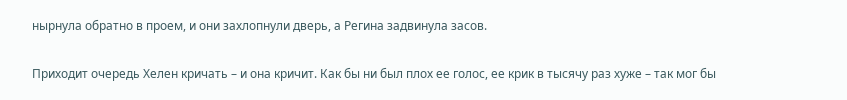нырнула обратно в проем, и они захлопнули дверь, а Регина задвинула засов.

Приходит очередь Хелен кричать – и она кричит. Как бы ни был плох ее голос, ее крик в тысячу раз хуже – так мог бы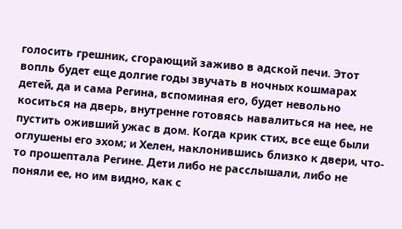голосить грешник, сгорающий заживо в адской печи. Этот вопль будет еще долгие годы звучать в ночных кошмарах детей, да и сама Регина, вспоминая его, будет невольно коситься на дверь, внутренне готовясь навалиться на нее, не пустить оживший ужас в дом. Когда крик стих, все еще были оглушены его эхом; и Хелен, наклонившись близко к двери, что-то прошептала Регине. Дети либо не расслышали, либо не поняли ее, но им видно, как с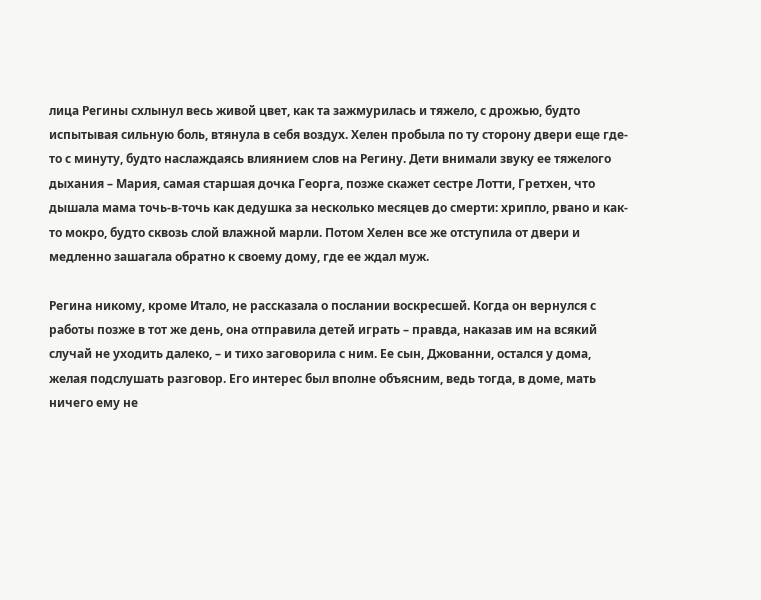лица Регины схлынул весь живой цвет, как та зажмурилась и тяжело, с дрожью, будто испытывая сильную боль, втянула в себя воздух. Хелен пробыла по ту сторону двери еще где-то с минуту, будто наслаждаясь влиянием слов на Регину. Дети внимали звуку ее тяжелого дыхания – Мария, самая старшая дочка Георга, позже скажет сестре Лотти, Гретхен, что дышала мама точь-в-точь как дедушка за несколько месяцев до смерти: хрипло, рвано и как-то мокро, будто сквозь слой влажной марли. Потом Хелен все же отступила от двери и медленно зашагала обратно к своему дому, где ее ждал муж.

Регина никому, кроме Итало, не рассказала о послании воскресшей. Когда он вернулся с работы позже в тот же день, она отправила детей играть – правда, наказав им на всякий случай не уходить далеко, – и тихо заговорила с ним. Ее сын, Джованни, остался у дома, желая подслушать разговор. Его интерес был вполне объясним, ведь тогда, в доме, мать ничего ему не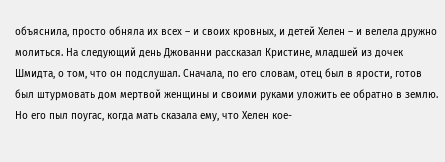объяснила, просто обняла их всех – и своих кровных, и детей Хелен – и велела дружно молиться. На следующий день Джованни рассказал Кристине, младшей из дочек Шмидта, о том, что он подслушал. Сначала, по его словам, отец был в ярости, готов был штурмовать дом мертвой женщины и своими руками уложить ее обратно в землю. Но его пыл поугас, когда мать сказала ему, что Хелен кое-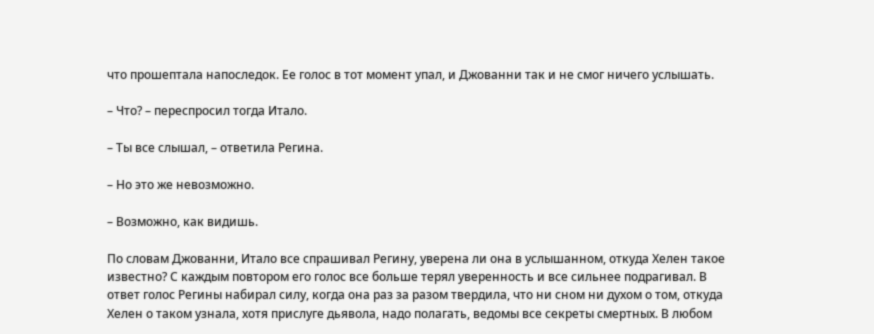что прошептала напоследок. Ее голос в тот момент упал, и Джованни так и не смог ничего услышать.

– Что? – переспросил тогда Итало.

– Ты все слышал, – ответила Регина.

– Но это же невозможно.

– Возможно, как видишь.

По словам Джованни, Итало все спрашивал Регину, уверена ли она в услышанном, откуда Хелен такое известно? С каждым повтором его голос все больше терял уверенность и все сильнее подрагивал. В ответ голос Регины набирал силу, когда она раз за разом твердила, что ни сном ни духом о том, откуда Хелен о таком узнала, хотя прислуге дьявола, надо полагать, ведомы все секреты смертных. В любом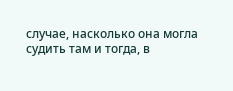случае, насколько она могла судить там и тогда, в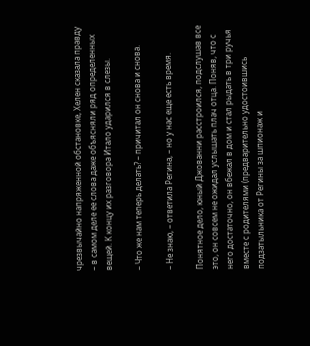чрезвычайно напряженной обстановке, Хелен сказала правду – в самом деле ее слова даже объясняли ряд определенных вещей. К концу их разговора Итало ударился в слезы.

– Что же нам теперь делать? – причитал он снова и снова.

– Не знаю, – ответила Регина, – но у нас еще есть время.

Понятное дело, юный Джованни расстроился, подслушав все это, он совсем не ожидал услышать плач отца. Поняв, что с него достаточно, он вбежал в дом и стал рыдать в три ручья вместе с родителями (предварительно удостоившись подзатыльника от Регины за шпионаж и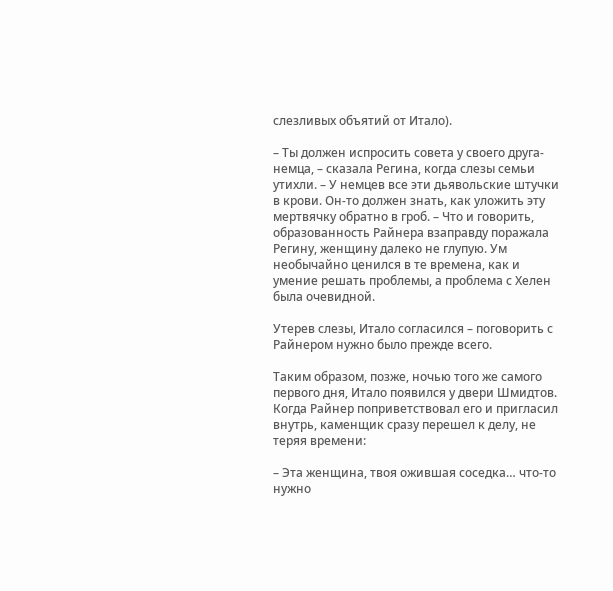слезливых объятий от Итало).

– Ты должен испросить совета у своего друга-немца, – сказала Регина, когда слезы семьи утихли. – У немцев все эти дьявольские штучки в крови. Он-то должен знать, как уложить эту мертвячку обратно в гроб. – Что и говорить, образованность Райнера взаправду поражала Регину, женщину далеко не глупую. Ум необычайно ценился в те времена, как и умение решать проблемы, а проблема с Хелен была очевидной.

Утерев слезы, Итало согласился – поговорить с Райнером нужно было прежде всего.

Таким образом, позже, ночью того же самого первого дня, Итало появился у двери Шмидтов. Когда Райнер поприветствовал его и пригласил внутрь, каменщик сразу перешел к делу, не теряя времени:

– Эта женщина, твоя ожившая соседка… что-то нужно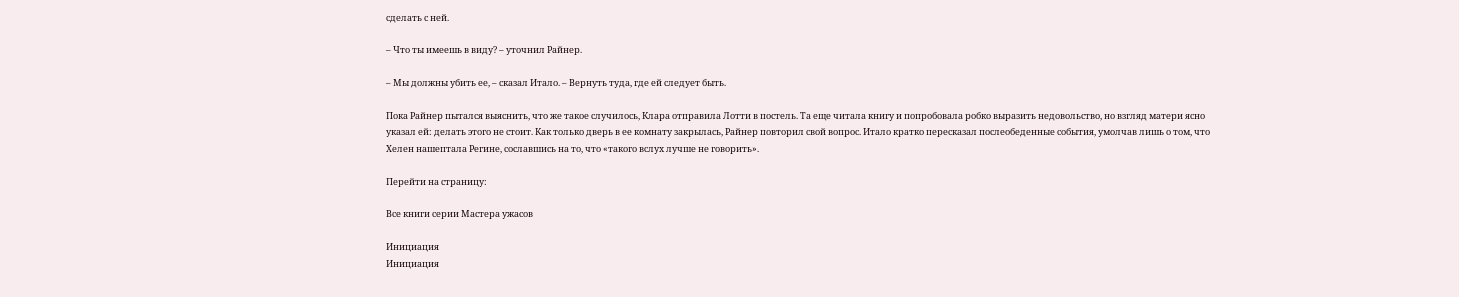сделать с ней.

– Что ты имеешь в виду? – уточнил Райнер.

– Мы должны убить ее, – сказал Итало. – Вернуть туда, где ей следует быть.

Пока Райнер пытался выяснить, что же такое случилось, Клара отправила Лотти в постель. Та еще читала книгу и попробовала робко выразить недовольство, но взгляд матери ясно указал ей: делать этого не стоит. Как только дверь в ее комнату закрылась, Райнер повторил свой вопрос. Итало кратко пересказал послеобеденные события, умолчав лишь о том, что Хелен нашептала Регине, сославшись на то, что «такого вслух лучше не говорить».

Перейти на страницу:

Все книги серии Мастера ужасов

Инициация
Инициация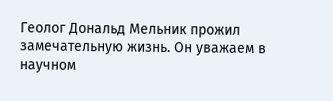Геолог Дональд Мельник прожил замечательную жизнь. Он уважаем в научном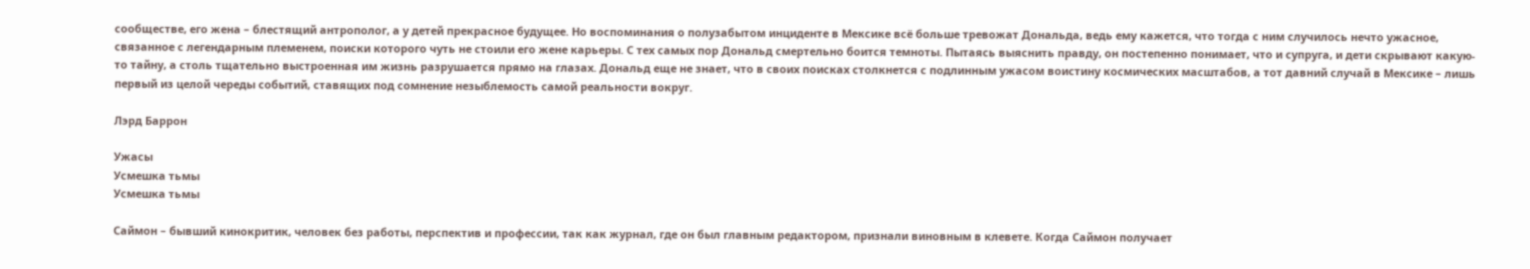сообществе, его жена – блестящий антрополог, а у детей прекрасное будущее. Но воспоминания о полузабытом инциденте в Мексике всё больше тревожат Дональда, ведь ему кажется, что тогда с ним случилось нечто ужасное, связанное с легендарным племенем, поиски которого чуть не стоили его жене карьеры. С тех самых пор Дональд смертельно боится темноты. Пытаясь выяснить правду, он постепенно понимает, что и супруга, и дети скрывают какую-то тайну, а столь тщательно выстроенная им жизнь разрушается прямо на глазах. Дональд еще не знает, что в своих поисках столкнется с подлинным ужасом воистину космических масштабов, а тот давний случай в Мексике – лишь первый из целой череды событий, ставящих под сомнение незыблемость самой реальности вокруг.

Лэрд Баррон

Ужасы
Усмешка тьмы
Усмешка тьмы

Саймон – бывший кинокритик, человек без работы, перспектив и профессии, так как журнал, где он был главным редактором, признали виновным в клевете. Когда Саймон получает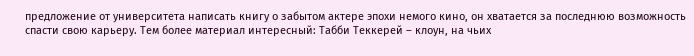предложение от университета написать книгу о забытом актере эпохи немого кино, он хватается за последнюю возможность спасти свою карьеру. Тем более материал интересный: Табби Теккерей – клоун, на чьих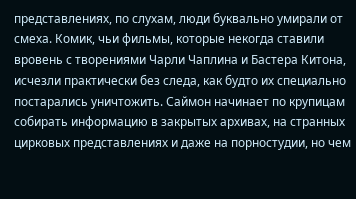представлениях, по слухам, люди буквально умирали от смеха. Комик, чьи фильмы, которые некогда ставили вровень с творениями Чарли Чаплина и Бастера Китона, исчезли практически без следа, как будто их специально постарались уничтожить. Саймон начинает по крупицам собирать информацию в закрытых архивах, на странных цирковых представлениях и даже на порностудии, но чем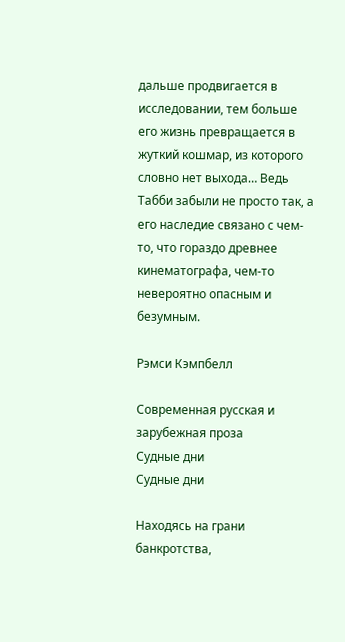дальше продвигается в исследовании, тем больше его жизнь превращается в жуткий кошмар, из которого словно нет выхода… Ведь Табби забыли не просто так, а его наследие связано с чем-то, что гораздо древнее кинематографа, чем-то невероятно опасным и безумным.

Рэмси Кэмпбелл

Современная русская и зарубежная проза
Судные дни
Судные дни

Находясь на грани банкротства,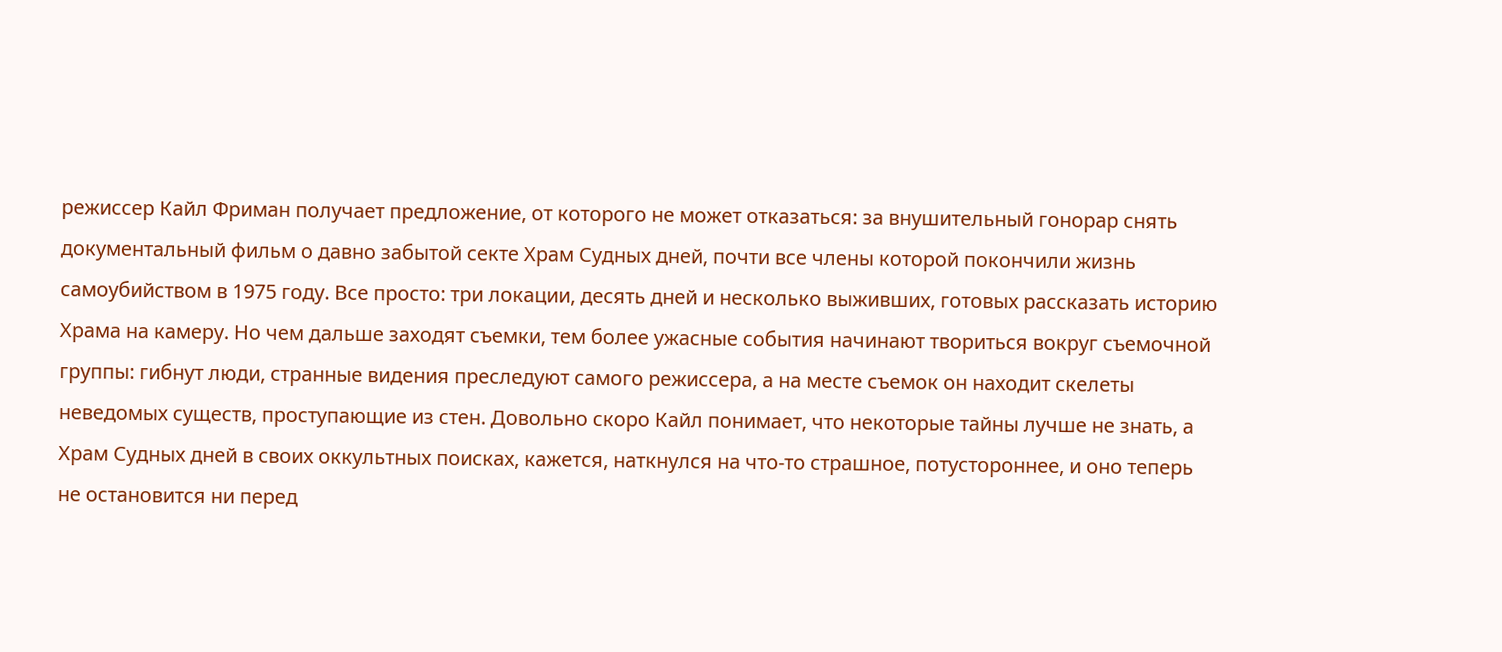режиссер Кайл Фриман получает предложение, от которого не может отказаться: за внушительный гонорар снять документальный фильм о давно забытой секте Храм Судных дней, почти все члены которой покончили жизнь самоубийством в 1975 году. Все просто: три локации, десять дней и несколько выживших, готовых рассказать историю Храма на камеру. Но чем дальше заходят съемки, тем более ужасные события начинают твориться вокруг съемочной группы: гибнут люди, странные видения преследуют самого режиссера, а на месте съемок он находит скелеты неведомых существ, проступающие из стен. Довольно скоро Кайл понимает, что некоторые тайны лучше не знать, а Храм Судных дней в своих оккультных поисках, кажется, наткнулся на что-то страшное, потустороннее, и оно теперь не остановится ни перед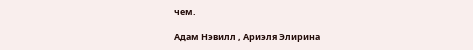чем.

Адам Нэвилл , Ариэля Элирина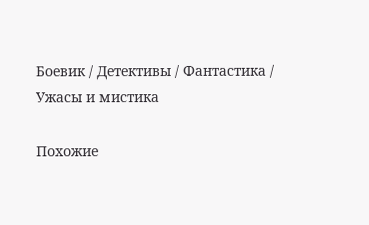Боевик / Детективы / Фантастика / Ужасы и мистика

Похожие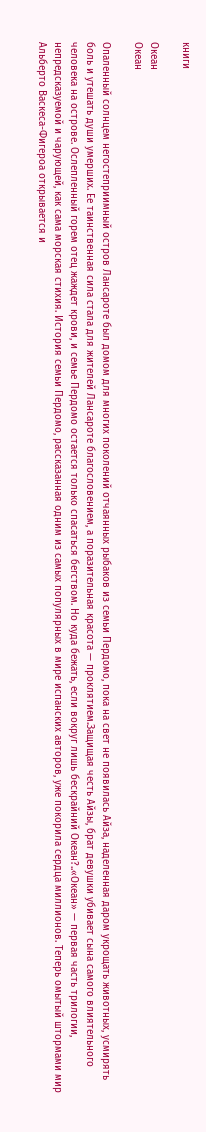книги

Океан
Океан

Опаленный солнцем негостеприимный остров Лансароте был домом для многих поколений отчаянных рыбаков из семьи Пердомо, пока на свет не появилась Айза, наделенная даром укрощать животных, усмирять боль и утешать души умерших. Ее таинственная сила стала для жителей Лансароте благословением, а поразительная красота — проклятием.Защищая честь Айзы, брат девушки убивает сына самого влиятельного человека на острове. Ослепленный горем отец жаждет крови, и семье Пердомо остается только спасаться бегством. Но куда бежать, если вокруг лишь бескрайний Океан?..«Океан» — первая часть трилогии, непредсказуемой и чарующей, как сама морская стихия. История семьи Пердомо, рассказанная одним из самых популярных в мире испанских авторов, уже покорила сердца миллионов. Теперь омытый штормами мир Альберто Васкеса-Фигероа открывается и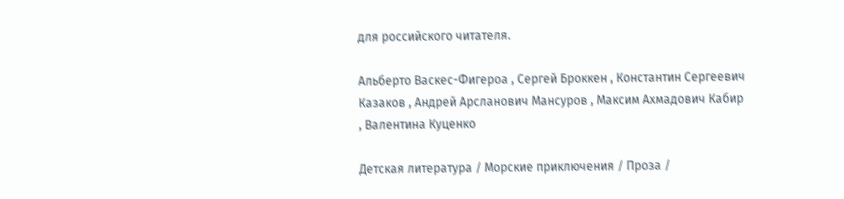для российского читателя.

Альберто Васкес-Фигероа , Сергей Броккен , Константин Сергеевич Казаков , Андрей Арсланович Мансуров , Максим Ахмадович Кабир , Валентина Куценко

Детская литература / Морские приключения / Проза /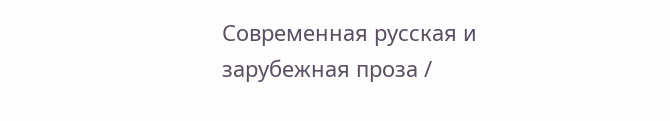Современная русская и зарубежная проза /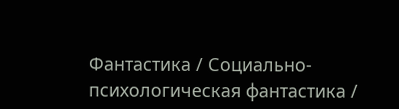Фантастика / Социально-психологическая фантастика /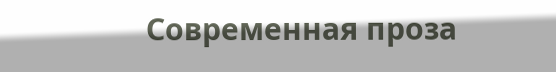Современная проза